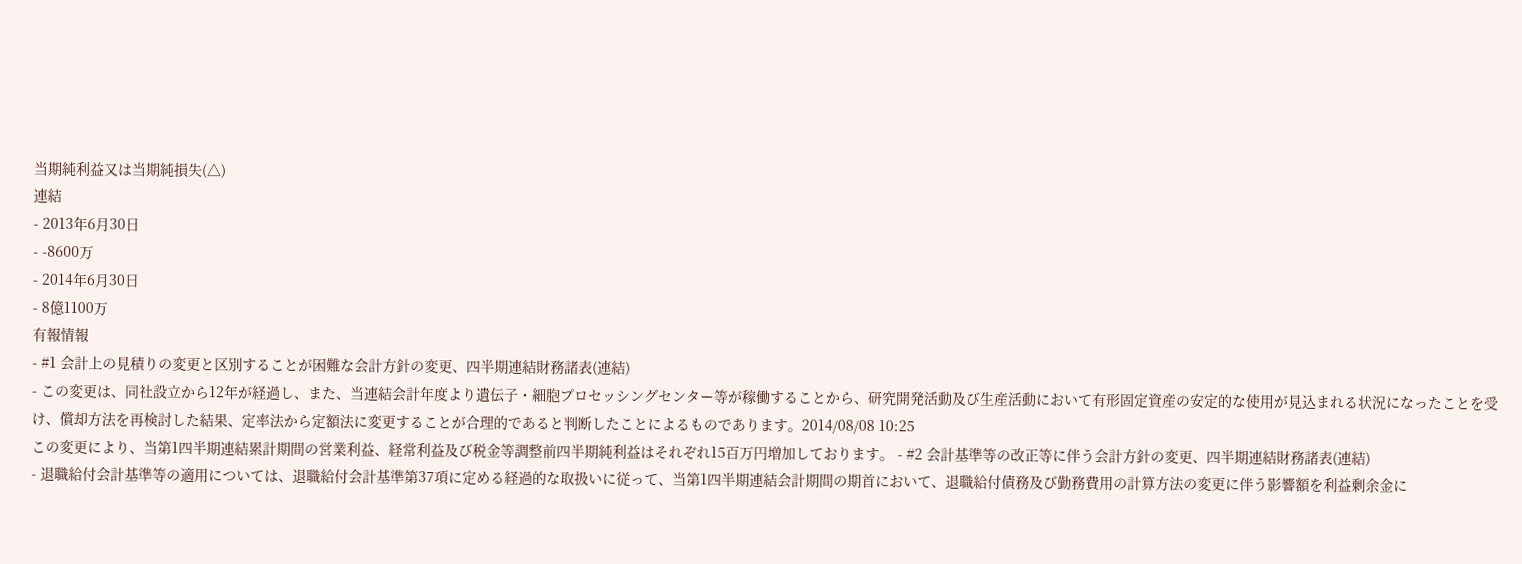当期純利益又は当期純損失(△)
連結
- 2013年6月30日
- -8600万
- 2014年6月30日
- 8億1100万
有報情報
- #1 会計上の見積りの変更と区別することが困難な会計方針の変更、四半期連結財務諸表(連結)
- この変更は、同社設立から12年が経過し、また、当連結会計年度より遺伝子・細胞プロセッシングセンター等が稼働することから、研究開発活動及び生産活動において有形固定資産の安定的な使用が見込まれる状況になったことを受け、償却方法を再検討した結果、定率法から定額法に変更することが合理的であると判断したことによるものであります。2014/08/08 10:25
この変更により、当第1四半期連結累計期間の営業利益、経常利益及び税金等調整前四半期純利益はそれぞれ15百万円増加しております。 - #2 会計基準等の改正等に伴う会計方針の変更、四半期連結財務諸表(連結)
- 退職給付会計基準等の適用については、退職給付会計基準第37項に定める経過的な取扱いに従って、当第1四半期連結会計期間の期首において、退職給付債務及び勤務費用の計算方法の変更に伴う影響額を利益剰余金に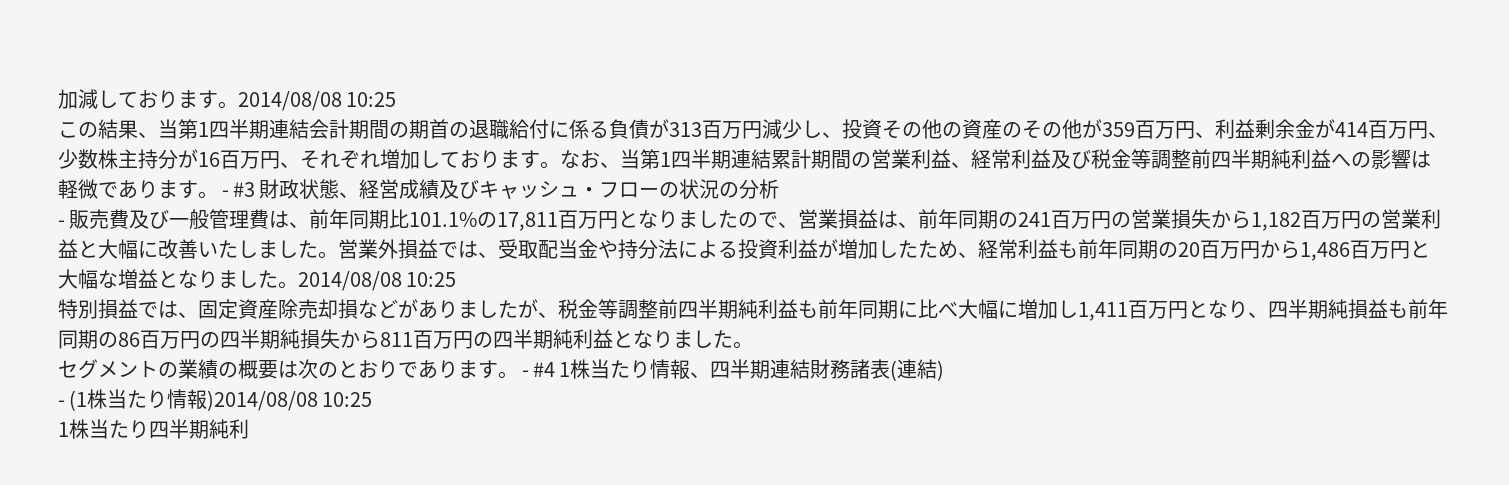加減しております。2014/08/08 10:25
この結果、当第1四半期連結会計期間の期首の退職給付に係る負債が313百万円減少し、投資その他の資産のその他が359百万円、利益剰余金が414百万円、少数株主持分が16百万円、それぞれ増加しております。なお、当第1四半期連結累計期間の営業利益、経常利益及び税金等調整前四半期純利益への影響は軽微であります。 - #3 財政状態、経営成績及びキャッシュ・フローの状況の分析
- 販売費及び一般管理費は、前年同期比101.1%の17,811百万円となりましたので、営業損益は、前年同期の241百万円の営業損失から1,182百万円の営業利益と大幅に改善いたしました。営業外損益では、受取配当金や持分法による投資利益が増加したため、経常利益も前年同期の20百万円から1,486百万円と大幅な増益となりました。2014/08/08 10:25
特別損益では、固定資産除売却損などがありましたが、税金等調整前四半期純利益も前年同期に比べ大幅に増加し1,411百万円となり、四半期純損益も前年同期の86百万円の四半期純損失から811百万円の四半期純利益となりました。
セグメントの業績の概要は次のとおりであります。 - #4 1株当たり情報、四半期連結財務諸表(連結)
- (1株当たり情報)2014/08/08 10:25
1株当たり四半期純利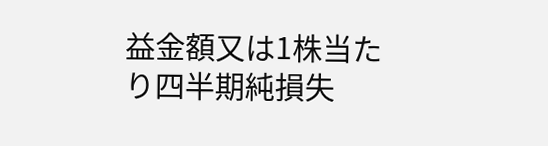益金額又は1株当たり四半期純損失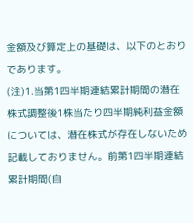金額及び算定上の基礎は、以下のとおりであります。
(注)1.当第1四半期連結累計期間の潜在株式調整後1株当たり四半期純利益金額については、潜在株式が存在しないため記載しておりません。前第1四半期連結累計期間(自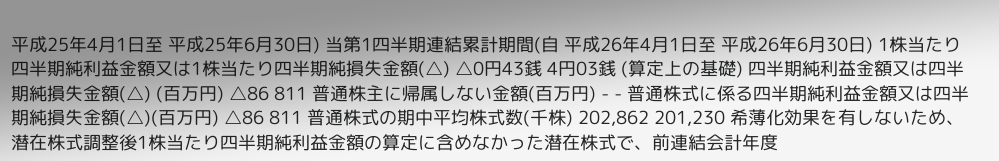平成25年4月1日至 平成25年6月30日) 当第1四半期連結累計期間(自 平成26年4月1日至 平成26年6月30日) 1株当たり四半期純利益金額又は1株当たり四半期純損失金額(△) △0円43銭 4円03銭 (算定上の基礎) 四半期純利益金額又は四半期純損失金額(△) (百万円) △86 811 普通株主に帰属しない金額(百万円) - - 普通株式に係る四半期純利益金額又は四半期純損失金額(△)(百万円) △86 811 普通株式の期中平均株式数(千株) 202,862 201,230 希薄化効果を有しないため、潜在株式調整後1株当たり四半期純利益金額の算定に含めなかった潜在株式で、前連結会計年度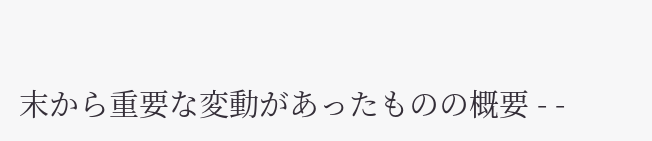末から重要な変動があったものの概要 - -